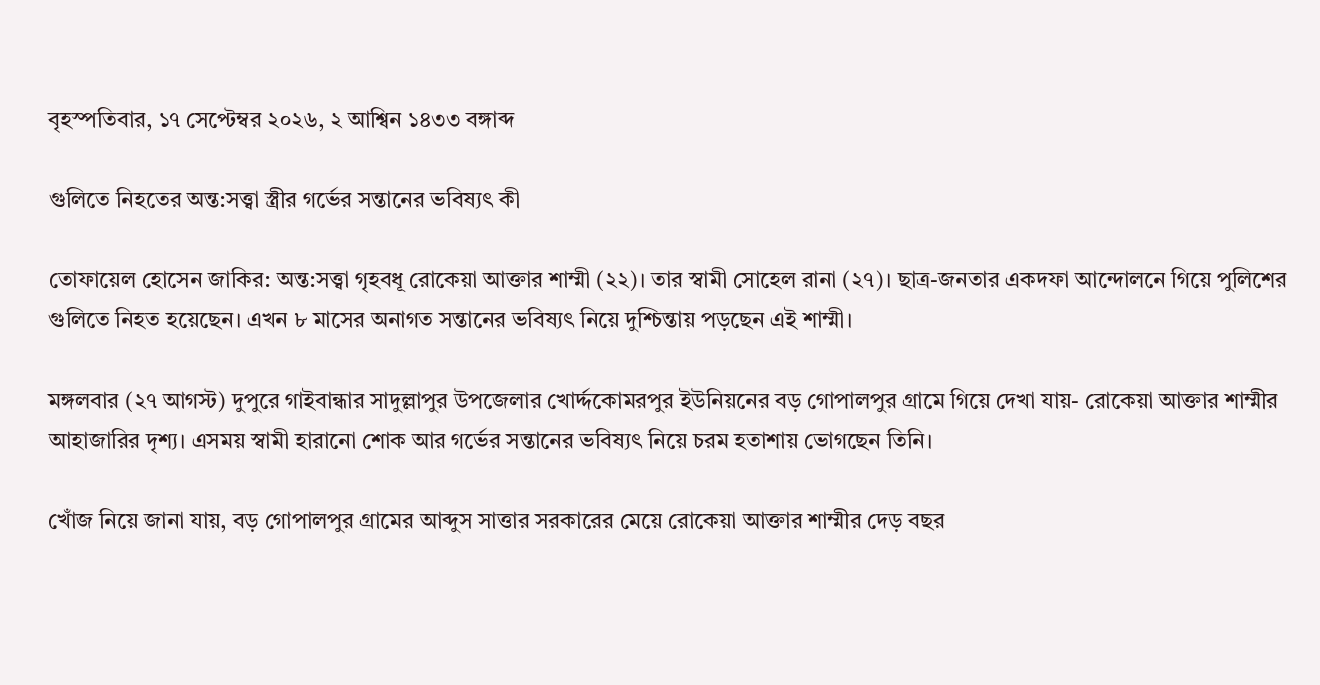বৃহস্পতিবার, ১৭ সেপ্টেম্বর ২০২৬, ২ আশ্বিন ১৪৩৩ বঙ্গাব্দ

গুলিতে নিহতের অন্ত:সত্ত্বা স্ত্রীর গর্ভের সন্তানের ভবিষ্যৎ কী

তোফায়েল হোসেন জাকির: অন্ত:সত্ত্বা গৃহবধূ রোকেয়া আক্তার শাম্মী (২২)। তার স্বামী সোহেল রানা (২৭)। ছাত্র-জনতার একদফা আন্দোলনে গিয়ে পুলিশের গুলিতে নিহত হয়েছেন। এখন ৮ মাসের অনাগত সন্তানের ভবিষ্যৎ নিয়ে দুশ্চিন্তায় পড়ছেন এই শাম্মী।

মঙ্গলবার (২৭ আগস্ট) দুপুরে গাইবান্ধার সাদুল্লাপুর উপজেলার খোর্দ্দকোমরপুর ইউনিয়নের বড় গোপালপুর গ্রামে গিয়ে দেখা যায়- রোকেয়া আক্তার শাম্মীর আহাজারির দৃশ্য। এসময় স্বামী হারানো শোক আর গর্ভের সন্তানের ভবিষ্যৎ নিয়ে চরম হতাশায় ভোগছেন তিনি।

খোঁজ নিয়ে জানা যায়, বড় গোপালপুর গ্রামের আব্দুস সাত্তার সরকারের মেয়ে রোকেয়া আক্তার শাম্মীর দেড় বছর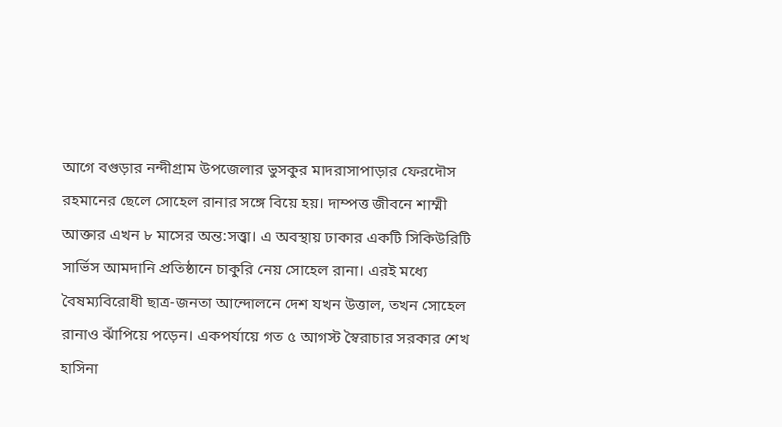আগে বগুড়ার নন্দীগ্রাম উপজেলার ভুসকুর মাদরাসাপাড়ার ফেরদৌস রহমানের ছেলে সোহেল রানার সঙ্গে বিয়ে হয়। দাম্পত্ত জীবনে শাম্মী আক্তার এখন ৮ মাসের অন্ত:সত্ত্বা। এ অবস্থায় ঢাকার একটি সিকিউরিটি সার্ভিস আমদানি প্রতিষ্ঠানে চাকুরি নেয় সোহেল রানা। এরই মধ্যে বৈষম্যবিরোধী ছাত্র-জনতা আন্দোলনে দেশ যখন উত্তাল, তখন সোহেল রানাও ঝাঁপিয়ে পড়েন। একপর্যায়ে গত ৫ আগস্ট স্বৈরাচার সরকার শেখ হাসিনা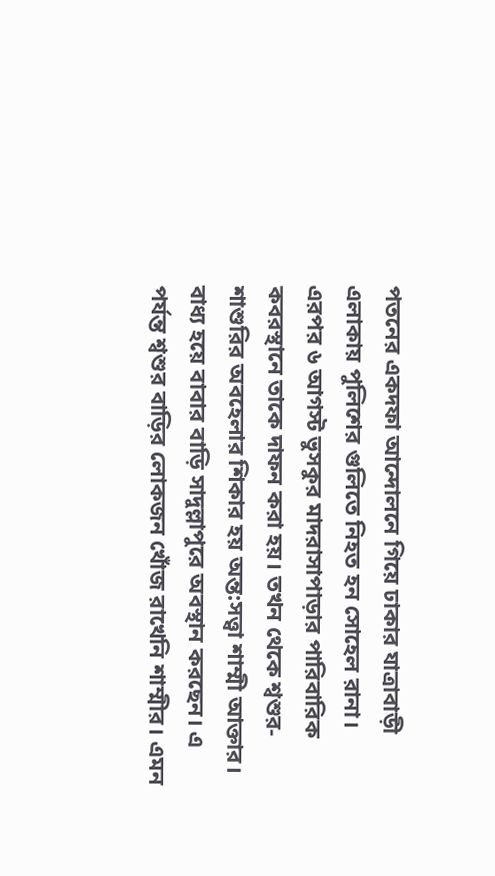পতনের একদফা আন্দোলনে গিয়ে ঢাকার যাত্রাবাড়ী এলাকায় পুলিশের গুলিতে নিহত হন সোহেল রানা। এরপর ৬ আগস্ট ভুসকুর মাদরাসাপাড়ার পারিবারিক কবরস্থানে তাকে দাফন করা হয়। তখন থেকে শ্বশুর-শাশুরির অবহেলার শিকার হয় অন্ত:সত্ত্বা শাম্মী আক্তার। বাধ্য হয়ে বাবার বাড়ি সাদুল্লাপুরে অবস্থান করছেন। এ পর্যন্ত শ্বশুর বাড়ির লোকজন খোঁজ রাখেনি শাম্মীর। এমন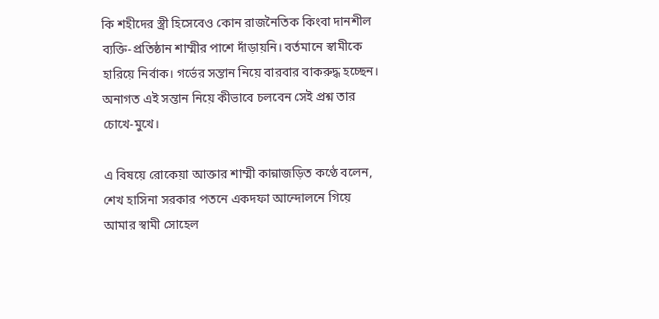কি শহীদের স্ত্রী হিসেবেও কোন রাজনৈতিক কিংবা দানশীল ব্যক্তি-প্রতিষ্ঠান শাম্মীর পাশে দাঁড়ায়নি। বর্তমানে স্বামীকে হারিয়ে নির্বাক। গর্ভের সন্তান নিয়ে বারবার বাকরুদ্ধ হচ্ছেন। অনাগত এই সন্তান নিয়ে কীভাবে চলবেন সেই প্রশ্ন তার চোখে-মুখে।

এ বিষয়ে রোকেয়া আক্তার শাম্মী কান্নাজড়িত কণ্ঠে বলেন, শেখ হাসিনা সরকার পতনে একদফা আন্দোলনে গিয়ে আমার স্বামী সোহেল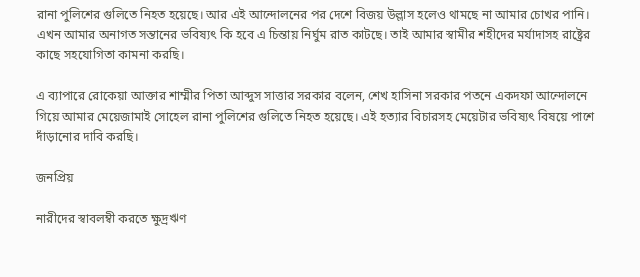রানা পুলিশের গুলিতে নিহত হয়েছে। আর এই আন্দোলনের পর দেশে বিজয় উল্লাস হলেও থামছে না আমার চোখর পানি। এখন আমার অনাগত সন্তানের ভবিষ্যৎ কি হবে এ চিন্তায় নির্ঘুম রাত কাটছে। তাই আমার স্বামীর শহীদের মর্যাদাসহ রাষ্ট্রের কাছে সহযোগিতা কামনা করছি।

এ ব্যাপারে রোকেয়া আক্তার শাম্মীর পিতা আব্দুস সাত্তার সরকার বলেন, শেখ হাসিনা সরকার পতনে একদফা আন্দোলনে গিয়ে আমার মেয়েজামাই সোহেল রানা পুলিশের গুলিতে নিহত হয়েছে। এই হত্যার বিচারসহ মেয়েটার ভবিষ্যৎ বিষয়ে পাশে দাঁড়ানোর দাবি করছি।

জনপ্রিয়

নারীদের স্বাবলম্বী করতে ক্ষুদ্রঋণ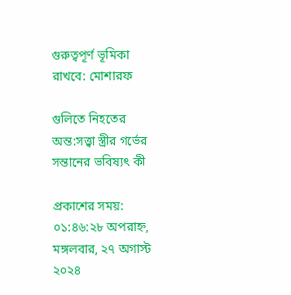গুরুত্বপূর্ণ ভূমিকা রাখবে: মোশারফ

গুলিতে নিহতের অন্ত:সত্ত্বা স্ত্রীর গর্ভের সন্তানের ভবিষ্যৎ কী

প্রকাশের সময়: ০১:৪৬:২৮ অপরাহ্ন, মঙ্গলবার, ২৭ অগাস্ট ২০২৪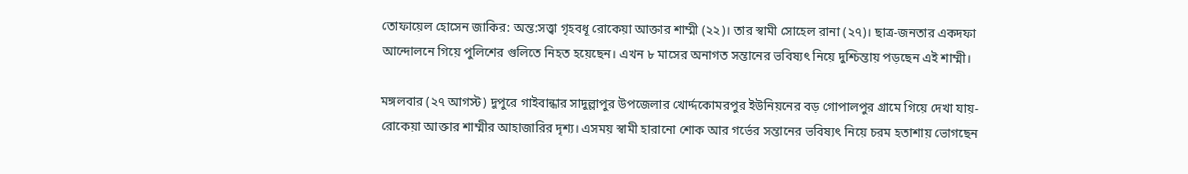তোফায়েল হোসেন জাকির: অন্ত:সত্ত্বা গৃহবধূ রোকেয়া আক্তার শাম্মী (২২)। তার স্বামী সোহেল রানা (২৭)। ছাত্র-জনতার একদফা আন্দোলনে গিয়ে পুলিশের গুলিতে নিহত হয়েছেন। এখন ৮ মাসের অনাগত সন্তানের ভবিষ্যৎ নিয়ে দুশ্চিন্তায় পড়ছেন এই শাম্মী।

মঙ্গলবার (২৭ আগস্ট) দুপুরে গাইবান্ধার সাদুল্লাপুর উপজেলার খোর্দ্দকোমরপুর ইউনিয়নের বড় গোপালপুর গ্রামে গিয়ে দেখা যায়- রোকেয়া আক্তার শাম্মীর আহাজারির দৃশ্য। এসময় স্বামী হারানো শোক আর গর্ভের সন্তানের ভবিষ্যৎ নিয়ে চরম হতাশায় ভোগছেন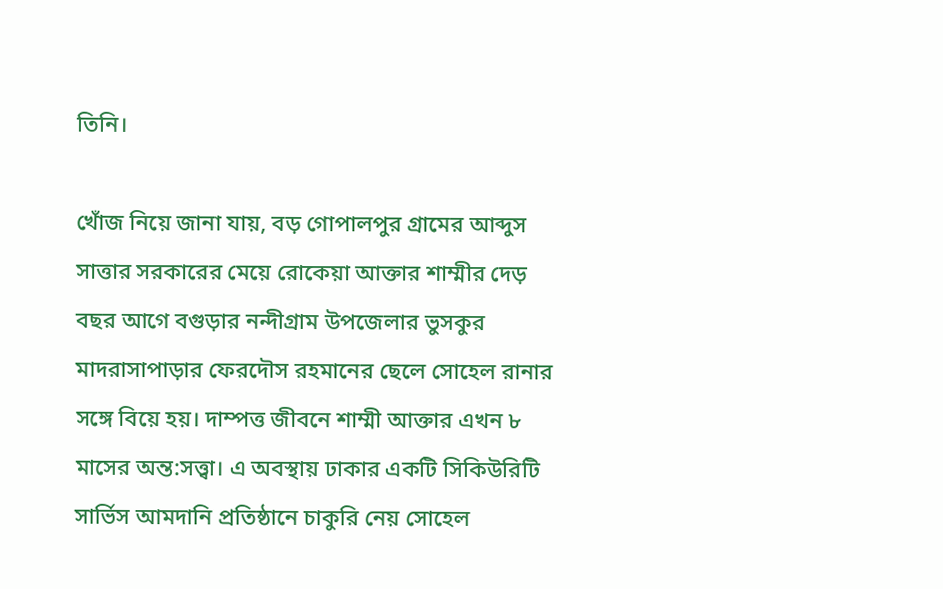তিনি।

খোঁজ নিয়ে জানা যায়, বড় গোপালপুর গ্রামের আব্দুস সাত্তার সরকারের মেয়ে রোকেয়া আক্তার শাম্মীর দেড় বছর আগে বগুড়ার নন্দীগ্রাম উপজেলার ভুসকুর মাদরাসাপাড়ার ফেরদৌস রহমানের ছেলে সোহেল রানার সঙ্গে বিয়ে হয়। দাম্পত্ত জীবনে শাম্মী আক্তার এখন ৮ মাসের অন্ত:সত্ত্বা। এ অবস্থায় ঢাকার একটি সিকিউরিটি সার্ভিস আমদানি প্রতিষ্ঠানে চাকুরি নেয় সোহেল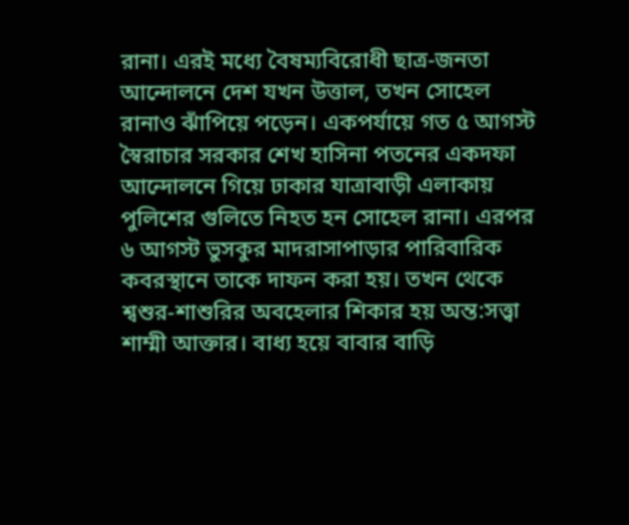রানা। এরই মধ্যে বৈষম্যবিরোধী ছাত্র-জনতা আন্দোলনে দেশ যখন উত্তাল, তখন সোহেল রানাও ঝাঁপিয়ে পড়েন। একপর্যায়ে গত ৫ আগস্ট স্বৈরাচার সরকার শেখ হাসিনা পতনের একদফা আন্দোলনে গিয়ে ঢাকার যাত্রাবাড়ী এলাকায় পুলিশের গুলিতে নিহত হন সোহেল রানা। এরপর ৬ আগস্ট ভুসকুর মাদরাসাপাড়ার পারিবারিক কবরস্থানে তাকে দাফন করা হয়। তখন থেকে শ্বশুর-শাশুরির অবহেলার শিকার হয় অন্ত:সত্ত্বা শাম্মী আক্তার। বাধ্য হয়ে বাবার বাড়ি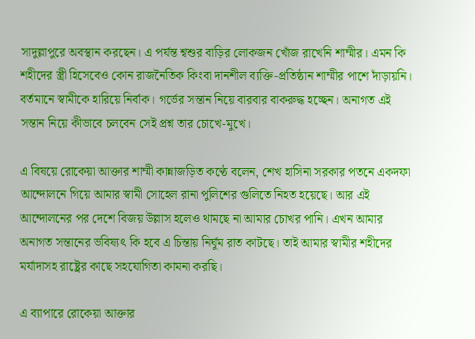সাদুল্লাপুরে অবস্থান করছেন। এ পর্যন্ত শ্বশুর বাড়ির লোকজন খোঁজ রাখেনি শাম্মীর। এমন কি শহীদের স্ত্রী হিসেবেও কোন রাজনৈতিক কিংবা দানশীল ব্যক্তি-প্রতিষ্ঠান শাম্মীর পাশে দাঁড়ায়নি। বর্তমানে স্বামীকে হারিয়ে নির্বাক। গর্ভের সন্তান নিয়ে বারবার বাকরুদ্ধ হচ্ছেন। অনাগত এই সন্তান নিয়ে কীভাবে চলবেন সেই প্রশ্ন তার চোখে-মুখে।

এ বিষয়ে রোকেয়া আক্তার শাম্মী কান্নাজড়িত কণ্ঠে বলেন, শেখ হাসিনা সরকার পতনে একদফা আন্দোলনে গিয়ে আমার স্বামী সোহেল রানা পুলিশের গুলিতে নিহত হয়েছে। আর এই আন্দোলনের পর দেশে বিজয় উল্লাস হলেও থামছে না আমার চোখর পানি। এখন আমার অনাগত সন্তানের ভবিষ্যৎ কি হবে এ চিন্তায় নির্ঘুম রাত কাটছে। তাই আমার স্বামীর শহীদের মর্যাদাসহ রাষ্ট্রের কাছে সহযোগিতা কামনা করছি।

এ ব্যাপারে রোকেয়া আক্তার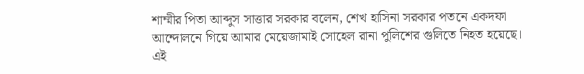শাম্মীর পিতা আব্দুস সাত্তার সরকার বলেন, শেখ হাসিনা সরকার পতনে একদফা আন্দোলনে গিয়ে আমার মেয়েজামাই সোহেল রানা পুলিশের গুলিতে নিহত হয়েছে। এই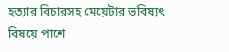হত্যার বিচারসহ মেয়েটার ভবিষ্যৎ বিষয়ে পাশে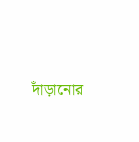দাঁড়ানোর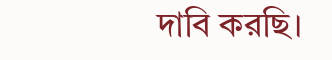দাবি করছি।